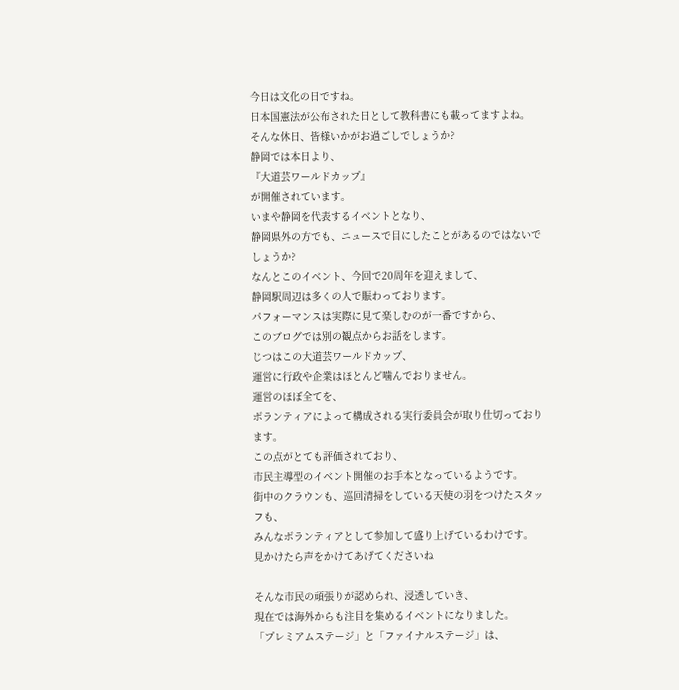今日は文化の日ですね。
日本国憲法が公布された日として教科書にも載ってますよね。
そんな休日、皆様いかがお過ごしでしょうか?
静岡では本日より、
『大道芸ワールドカップ』
が開催されています。
いまや静岡を代表するイベントとなり、
静岡県外の方でも、ニュースで目にしたことがあるのではないでしょうか?
なんとこのイベント、今回で20周年を迎えまして、
静岡駅周辺は多くの人で賑わっております。
パフォーマンスは実際に見て楽しむのが一番ですから、
このブログでは別の観点からお話をします。
じつはこの大道芸ワールドカップ、
運営に行政や企業はほとんど噛んでおりません。
運営のほぼ全てを、
ボランティアによって構成される実行委員会が取り仕切っております。
この点がとても評価されており、
市民主導型のイベント開催のお手本となっているようです。
街中のクラウンも、巡回清掃をしている天使の羽をつけたスタッフも、
みんなボランティアとして参加して盛り上げているわけです。
見かけたら声をかけてあげてくださいね

そんな市民の頑張りが認められ、浸透していき、
現在では海外からも注目を集めるイベントになりました。
「プレミアムステージ」と「ファイナルステージ」は、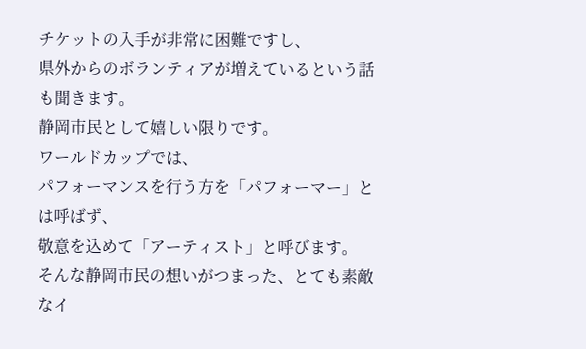チケットの入手が非常に困難ですし、
県外からのボランティアが増えているという話も聞きます。
静岡市民として嬉しい限りです。
ワールドカップでは、
パフォーマンスを行う方を「パフォーマー」とは呼ばず、
敬意を込めて「アーティスト」と呼びます。
そんな静岡市民の想いがつまった、とても素敵なイ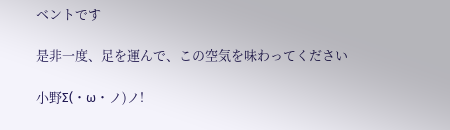ベントです

是非一度、足を運んで、この空気を味わってください

小野Σ(・ω・ノ)ノ!